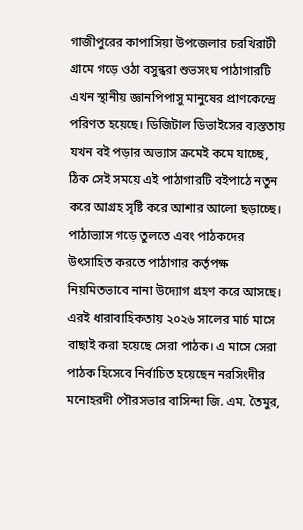গাজীপুরের কাপাসিয়া উপজেলার চরখিরাটী গ্রামে গড়ে ওঠা বসুন্ধরা শুভসংঘ পাঠাগারটি এখন স্থানীয় জ্ঞানপিপাসু মানুষের প্রাণকেন্দ্রে পরিণত হয়েছে। ডিজিটাল ডিভাইসের ব্যস্ততায় যখন বই পড়ার অভ্যাস ক্রমেই কমে যাচ্ছে, ঠিক সেই সময়ে এই পাঠাগারটি বইপাঠে নতুন করে আগ্রহ সৃষ্টি করে আশার আলো ছড়াচ্ছে।
পাঠাভ্যাস গড়ে তুলতে এবং পাঠকদের উৎসাহিত করতে পাঠাগার কর্তৃপক্ষ নিয়মিতভাবে নানা উদ্যোগ গ্রহণ করে আসছে। এরই ধারাবাহিকতায় ২০২৬ সালের মার্চ মাসে বাছাই করা হয়েছে সেরা পাঠক। এ মাসে সেরা পাঠক হিসেবে নির্বাচিত হয়েছেন নরসিংদীর মনোহরদী পৌরসভার বাসিন্দা জি. এম. তৈমুর,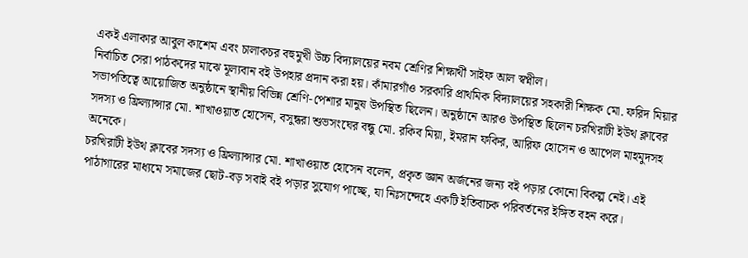একই এলাকার আবুল কাশেম এবং চালাকচর বহুমুখী উচ্চ বিদ্যালয়ের নবম শ্রেণির শিক্ষার্থী সাইফ আল স্বপ্নীল।
নির্বাচিত সেরা পাঠকদের মাঝে মূল্যবান বই উপহার প্রদান করা হয়। কাঁমারগাঁও সরকারি প্রাথমিক বিদ্যালয়ের সহকারী শিক্ষক মো. ফরিদ মিয়ার সভাপতিত্বে আয়োজিত অনুষ্ঠানে স্থানীয় বিভিন্ন শ্রেণি-পেশার মানুষ উপস্থিত ছিলেন। অনুষ্ঠানে আরও উপস্থিত ছিলেন চরখিরাটী ইউথ ক্লাবের সদস্য ও ফ্রিল্যান্সার মো. শাখাওয়াত হোসেন, বসুন্ধরা শুভসংঘের বন্ধু মো. রকিব মিয়া, ইমরান ফকির, আরিফ হোসেন ও আপেল মাহমুদসহ অনেকে।
চরখিরাটী ইউথ ক্লাবের সদস্য ও ফ্রিল্যান্সার মো. শাখাওয়াত হোসেন বলেন, প্রকৃত জ্ঞান অর্জনের জন্য বই পড়ার কোনো বিকল্প নেই। এই পাঠাগারের মাধ্যমে সমাজের ছোট-বড় সবাই বই পড়ার সুযোগ পাচ্ছে, যা নিঃসন্দেহে একটি ইতিবাচক পরিবর্তনের ইঙ্গিত বহন করে।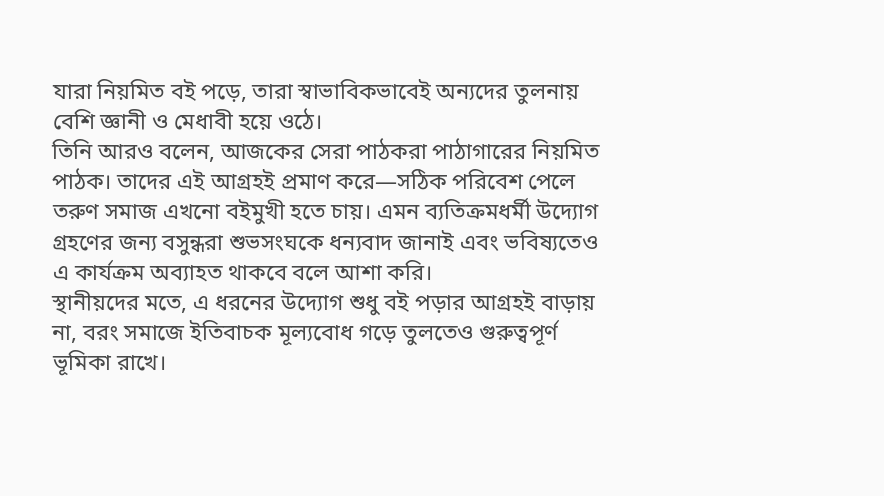যারা নিয়মিত বই পড়ে, তারা স্বাভাবিকভাবেই অন্যদের তুলনায় বেশি জ্ঞানী ও মেধাবী হয়ে ওঠে।
তিনি আরও বলেন, আজকের সেরা পাঠকরা পাঠাগারের নিয়মিত পাঠক। তাদের এই আগ্রহই প্রমাণ করে—সঠিক পরিবেশ পেলে তরুণ সমাজ এখনো বইমুখী হতে চায়। এমন ব্যতিক্রমধর্মী উদ্যোগ গ্রহণের জন্য বসুন্ধরা শুভসংঘকে ধন্যবাদ জানাই এবং ভবিষ্যতেও এ কার্যক্রম অব্যাহত থাকবে বলে আশা করি।
স্থানীয়দের মতে, এ ধরনের উদ্যোগ শুধু বই পড়ার আগ্রহই বাড়ায় না, বরং সমাজে ইতিবাচক মূল্যবোধ গড়ে তুলতেও গুরুত্বপূর্ণ ভূমিকা রাখে।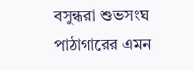বসুন্ধরা শুভসংঘ পাঠাগারের এমন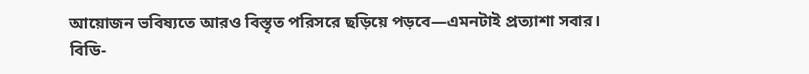আয়োজন ভবিষ্যতে আরও বিস্তৃত পরিসরে ছড়িয়ে পড়বে—এমনটাই প্রত্যাশা সবার।
বিডি-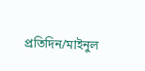প্রতিদিন/মাইনুল